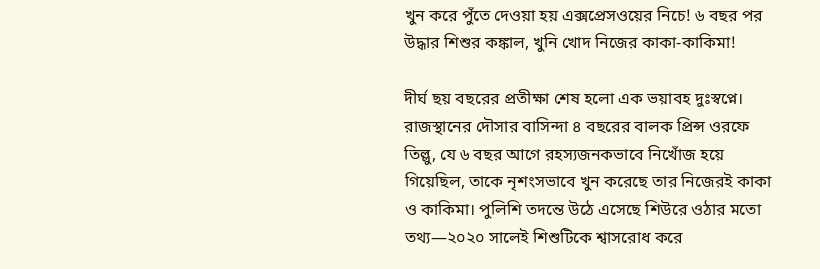খুন করে পুঁতে দেওয়া হয় এক্সপ্রেসওয়ের নিচে! ৬ বছর পর উদ্ধার শিশুর কঙ্কাল, খুনি খোদ নিজের কাকা-কাকিমা!

দীর্ঘ ছয় বছরের প্রতীক্ষা শেষ হলো এক ভয়াবহ দুঃস্বপ্নে। রাজস্থানের দৌসার বাসিন্দা ৪ বছরের বালক প্রিন্স ওরফে তিল্লু, যে ৬ বছর আগে রহস্যজনকভাবে নিখোঁজ হয়ে গিয়েছিল, তাকে নৃশংসভাবে খুন করেছে তার নিজেরই কাকা ও কাকিমা। পুলিশি তদন্তে উঠে এসেছে শিউরে ওঠার মতো তথ্য—২০২০ সালেই শিশুটিকে শ্বাসরোধ করে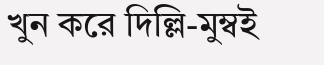খুন করে দিল্লি-মুম্বই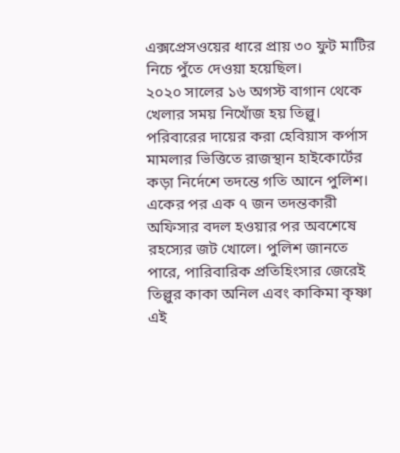এক্সপ্রেসওয়ের ধারে প্রায় ৩০ ফুট মাটির নিচে পুঁতে দেওয়া হয়েছিল।
২০২০ সালের ১৬ অগস্ট বাগান থেকে খেলার সময় নিখোঁজ হয় তিল্লু। পরিবারের দায়ের করা হেবিয়াস কর্পাস মামলার ভিত্তিতে রাজস্থান হাইকোর্টের কড়া নির্দেশে তদন্তে গতি আনে পুলিশ। একের পর এক ৭ জন তদন্তকারী অফিসার বদল হওয়ার পর অবশেষে রহস্যের জট খোলে। পুলিশ জানতে পারে, পারিবারিক প্রতিহিংসার জেরেই তিল্লুর কাকা অনিল এবং কাকিমা কৃষ্ণা এই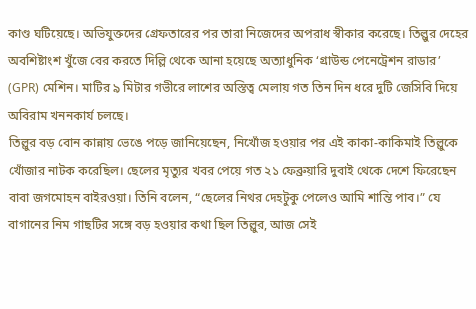কাণ্ড ঘটিয়েছে। অভিযুক্তদের গ্রেফতারের পর তারা নিজেদের অপরাধ স্বীকার করেছে। তিল্লুর দেহের অবশিষ্টাংশ খুঁজে বের করতে দিল্লি থেকে আনা হয়েছে অত্যাধুনিক ‘গ্রাউন্ড পেনেট্রেশন রাডার’ (GPR) মেশিন। মাটির ৯ মিটার গভীরে লাশের অস্তিত্ব মেলায় গত তিন দিন ধরে দুটি জেসিবি দিয়ে অবিরাম খননকার্য চলছে।
তিল্লুর বড় বোন কান্নায় ভেঙে পড়ে জানিয়েছেন, নিখোঁজ হওয়ার পর এই কাকা-কাকিমাই তিল্লুকে খোঁজার নাটক করেছিল। ছেলের মৃত্যুর খবর পেয়ে গত ২১ ফেব্রুয়ারি দুবাই থেকে দেশে ফিরেছেন বাবা জগমোহন বাইরওয়া। তিনি বলেন, “ছেলের নিথর দেহটুকু পেলেও আমি শান্তি পাব।” যে বাগানের নিম গাছটির সঙ্গে বড় হওয়ার কথা ছিল তিল্লুর, আজ সেই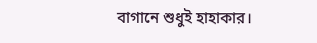বাগানে শুধুই হাহাকার।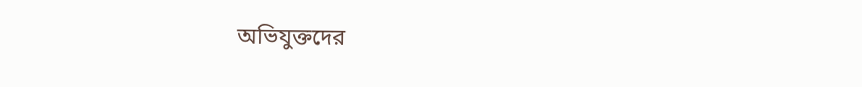অভিযুক্তদের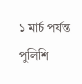১ মার্চ পর্যন্ত পুলিশি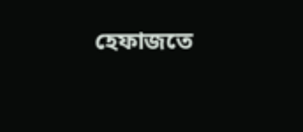হেফাজতে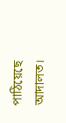পাঠিয়েছে আদালত।